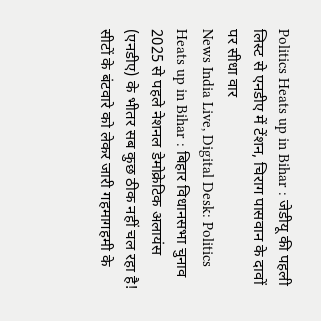Politics Heats up in Bihar : जेडीयू की पहली लिस्ट से एनडीए में टेंशन, चिराग पासवान के दावों पर सीधा वार
News India Live, Digital Desk: Politics Heats up in Bihar : बिहार विधानसभा चुनाव 2025 से पहले नेशनल डेमोक्रेटिक अलायंस (एनडीए) के भीतर सब कुछ ठीक नहीं चल रहा है! सीटों के बंटवारे को लेकर जारी गहमागहमी के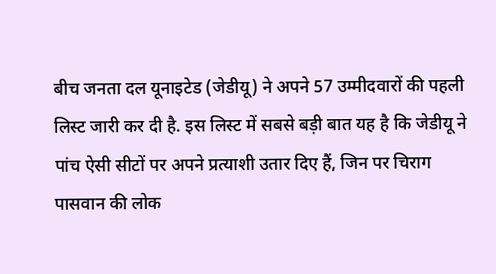बीच जनता दल यूनाइटेड (जेडीयू) ने अपने 57 उम्मीदवारों की पहली लिस्ट जारी कर दी है. इस लिस्ट में सबसे बड़ी बात यह है कि जेडीयू ने पांच ऐसी सीटों पर अपने प्रत्याशी उतार दिए हैं, जिन पर चिराग पासवान की लोक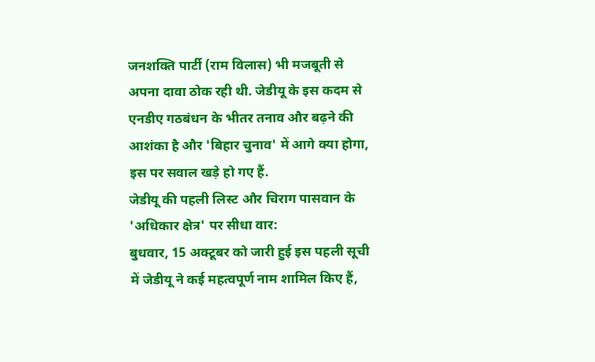जनशक्ति पार्टी (राम विलास) भी मजबूती से अपना दावा ठोक रही थी. जेडीयू के इस कदम से एनडीए गठबंधन के भीतर तनाव और बढ़ने की आशंका है और 'बिहार चुनाव' में आगे क्या होगा, इस पर सवाल खड़े हो गए हैं.
जेडीयू की पहली लिस्ट और चिराग पासवान के 'अधिकार क्षेत्र' पर सीधा वार:
बुधवार, 15 अक्टूबर को जारी हुई इस पहली सूची में जेडीयू ने कई महत्वपूर्ण नाम शामिल किए हैं,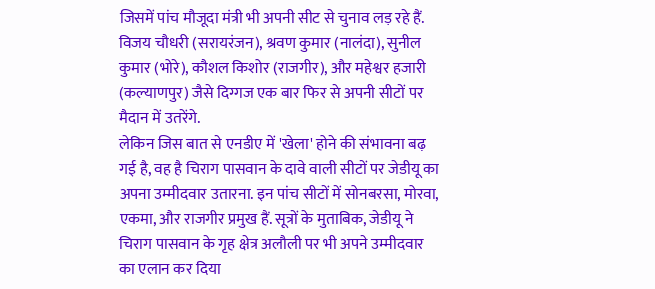जिसमें पांच मौजूदा मंत्री भी अपनी सीट से चुनाव लड़ रहे हैं. विजय चौधरी (सरायरंजन), श्रवण कुमार (नालंदा), सुनील कुमार (भोरे), कौशल किशोर (राजगीर), और महेश्वर हजारी (कल्याणपुर) जैसे दिग्गज एक बार फिर से अपनी सीटों पर मैदान में उतरेंगे.
लेकिन जिस बात से एनडीए में 'खेला' होने की संभावना बढ़ गई है, वह है चिराग पासवान के दावे वाली सीटों पर जेडीयू का अपना उम्मीदवार उतारना. इन पांच सीटों में सोनबरसा, मोरवा, एकमा, और राजगीर प्रमुख हैं. सूत्रों के मुताबिक, जेडीयू ने चिराग पासवान के गृह क्षेत्र अलौली पर भी अपने उम्मीदवार का एलान कर दिया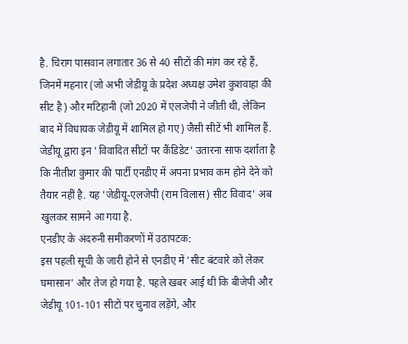है. चिराग पासवान लगातार 36 से 40 सीटों की मांग कर रहे हैं, जिनमें महनार (जो अभी जेडीयू के प्रदेश अध्यक्ष उमेश कुशवाहा की सीट है) और मटिहानी (जो 2020 में एलजेपी ने जीती थी, लेकिन बाद में विधायक जेडीयू में शामिल हो गए) जैसी सीटें भी शामिल हैं. जेडीयू द्वारा इन 'विवादित सीटों पर कैंडिडेट' उतारना साफ दर्शाता है कि नीतीश कुमार की पार्टी एनडीए में अपना प्रभाव कम होने देने को तैयार नहीं है. यह 'जेडीयू-एलजेपी (राम विलास) सीट विवाद' अब खुलकर सामने आ गया है.
एनडीए के अंदरुनी समीकरणों में उठापटक:
इस पहली सूची के जारी होने से एनडीए में 'सीट बंटवारे को लेकर घमासान' और तेज हो गया है. पहले खबर आई थी कि बीजेपी और जेडीयू 101-101 सीटों पर चुनाव लड़ेंगे, और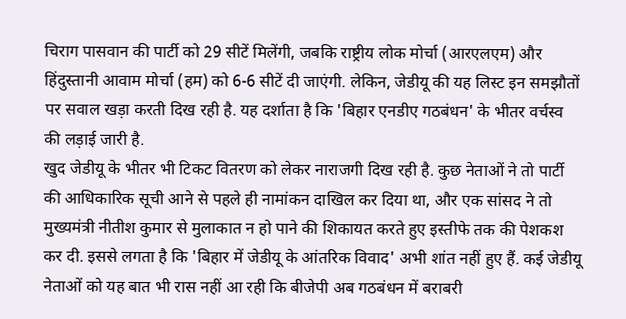चिराग पासवान की पार्टी को 29 सीटें मिलेंगी, जबकि राष्ट्रीय लोक मोर्चा (आरएलएम) और हिंदुस्तानी आवाम मोर्चा (हम) को 6-6 सीटें दी जाएंगी. लेकिन, जेडीयू की यह लिस्ट इन समझौतों पर सवाल खड़ा करती दिख रही है. यह दर्शाता है कि 'बिहार एनडीए गठबंधन' के भीतर वर्चस्व की लड़ाई जारी है.
खुद जेडीयू के भीतर भी टिकट वितरण को लेकर नाराजगी दिख रही है. कुछ नेताओं ने तो पार्टी की आधिकारिक सूची आने से पहले ही नामांकन दाखिल कर दिया था, और एक सांसद ने तो मुख्यमंत्री नीतीश कुमार से मुलाकात न हो पाने की शिकायत करते हुए इस्तीफे तक की पेशकश कर दी. इससे लगता है कि 'बिहार में जेडीयू के आंतरिक विवाद' अभी शांत नहीं हुए हैं. कई जेडीयू नेताओं को यह बात भी रास नहीं आ रही कि बीजेपी अब गठबंधन में बराबरी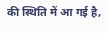की स्थिति में आ गई है,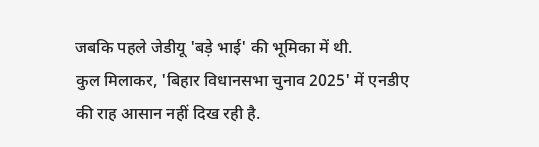जबकि पहले जेडीयू 'बड़े भाई' की भूमिका में थी.
कुल मिलाकर, 'बिहार विधानसभा चुनाव 2025' में एनडीए की राह आसान नहीं दिख रही है.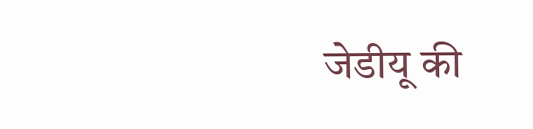जेडीयू की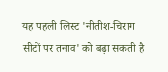यह पहली लिस्ट 'नीतीश-चिराग सीटों पर तनाव' को बढ़ा सकती है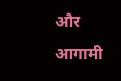और आगामी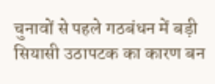चुनावों से पहले गठबंधन में बड़ी सियासी उठापटक का कारण बन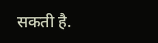सकती है.